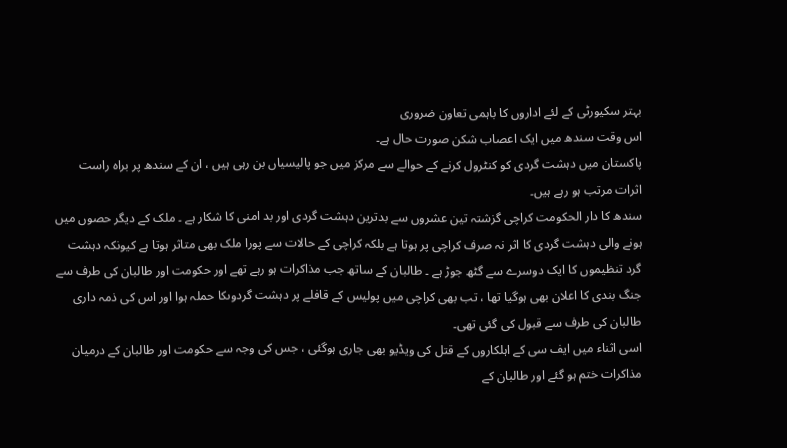بہتر سکیورٹی کے لئے اداروں کا باہمی تعاون ضروری
اس وقت سندھ میں ایک اعصاب شکن صورت حال ہے۔
پاکستان میں دہشت گردی کو کنٹرول کرنے کے حوالے سے مرکز میں جو پالیسیاں بن رہی ہیں ، ان کے سندھ پر براہ راست اثرات مرتب ہو رہے ہیں۔
سندھ کا دار الحکومت کراچی گزشتہ تین عشروں سے بدترین دہشت گردی اور بد امنی کا شکار ہے ۔ ملک کے دیگر حصوں میں ہونے والی دہشت گردی کا اثر نہ صرف کراچی پر ہوتا ہے بلکہ کراچی کے حالات سے پورا ملک بھی متاثر ہوتا ہے کیونکہ دہشت گرد تنظیموں کا ایک دوسرے سے گٹھ جوڑ ہے ۔ طالبان کے ساتھ جب مذاکرات ہو رہے تھے اور حکومت اور طالبان کی طرف سے جنگ بندی کا اعلان بھی ہوگیا تھا ، تب بھی کراچی میں پولیس کے قافلے پر دہشت گردوںکا حملہ ہوا اور اس کی ذمہ داری طالبان کی طرف سے قبول کی گئی تھی۔
اسی اثناء میں ایف سی کے اہلکاروں کے قتل کی ویڈیو بھی جاری ہوگئی ، جس کی وجہ سے حکومت اور طالبان کے درمیان مذاکرات ختم ہو گئے اور طالبان کے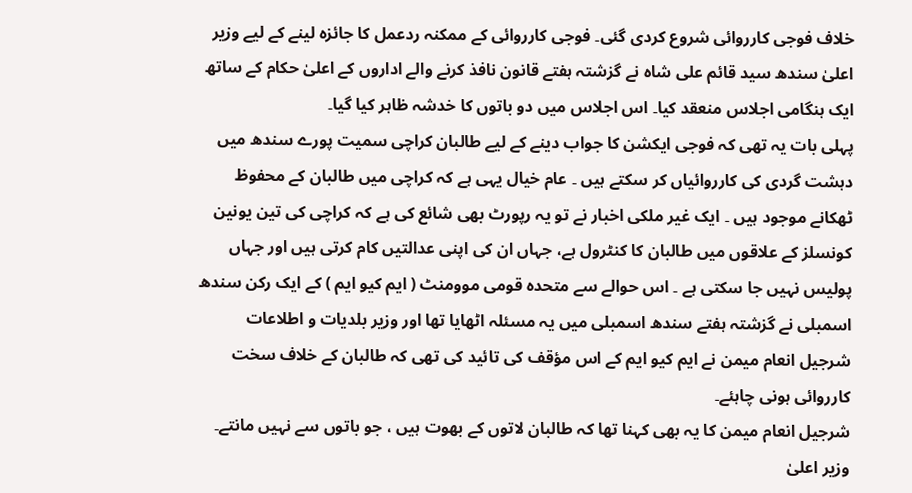خلاف فوجی کارروائی شروع کردی گئی۔ فوجی کارروائی کے ممکنہ ردعمل کا جائزہ لینے کے لیے وزیر اعلیٰ سندھ سید قائم علی شاہ نے گزشتہ ہفتے قانون نافذ کرنے والے اداروں کے اعلیٰ حکام کے ساتھ ایک ہنگامی اجلاس منعقد کیا۔ اس اجلاس میں دو باتوں کا خدشہ ظاہر کیا گیا۔
پہلی بات یہ تھی کہ فوجی ایکشن کا جواب دینے کے لیے طالبان کراچی سمیت پورے سندھ میں دہشت گردی کی کارروائیاں کر سکتے ہیں ۔ عام خیال یہی ہے کہ کراچی میں طالبان کے محفوظ ٹھکانے موجود ہیں ۔ ایک غیر ملکی اخبار نے تو یہ رپورٹ بھی شائع کی ہے کہ کراچی کی تین یونین کونسلز کے علاقوں میں طالبان کا کنٹرول ہے، جہاں ان کی اپنی عدالتیں کام کرتی ہیں اور جہاں پولیس نہیں جا سکتی ہے ۔ اس حوالے سے متحدہ قومی موومنٹ ( ایم کیو ایم ) کے ایک رکن سندھ اسمبلی نے گزشتہ ہفتے سندھ اسمبلی میں یہ مسئلہ اٹھایا تھا اور وزیر بلدیات و اطلاعات شرجیل انعام میمن نے ایم کیو ایم کے اس مؤقف کی تائید کی تھی کہ طالبان کے خلاف سخت کارروائی ہونی چاہئے۔
شرجیل انعام میمن کا یہ بھی کہنا تھا کہ طالبان لاتوں کے بھوت ہیں ، جو باتوں سے نہیں مانتے۔ وزیر اعلیٰ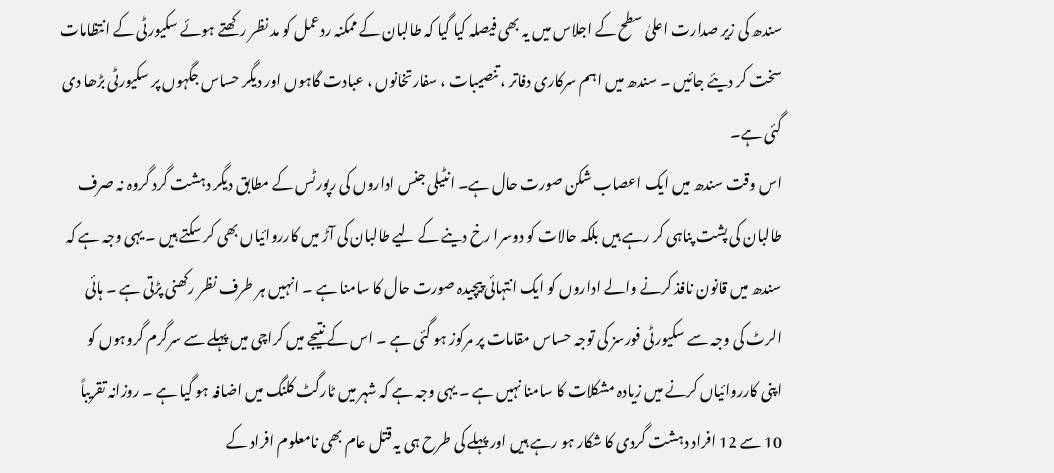سندھ کی زیر صدارت اعلیٰ سطح کے اجلاس میں یہ بھی فیصلہ کیا گیا کہ طالبان کے ممکنہ ردعمل کو مد نظر رکھتے ہوئے سکیورٹی کے انتظامات سخت کر دیئے جائیں ۔ سندھ میں اہم سرکاری دفاتر ، تنصیبات ، سفارتخانوں ، عبادت گاہوں اور دیگر حساس جگہوں پر سکیورٹی بڑھا دی گئی ہے۔
اس وقت سندھ میں ایک اعصاب شکن صورت حال ہے۔ انٹیلی جنس اداروں کی رپورٹس کے مطابق دیگر دہشت گرد گروہ نہ صرف طالبان کی پشت پناہی کر رہے ہیں بلکہ حالات کو دوسرا رخ دینے کے لیے طالبان کی آڑ میں کارروائیاں بھی کر سکتے ہیں ۔ یہی وجہ ہے کہ سندھ میں قانون نافذ کرنے والے اداروں کو ایک انتہائی پیچیدہ صورت حال کا سامنا ہے ۔ انہیں ہر طرف نظر رکھنی پڑتی ہے ۔ ہائی الرٹ کی وجہ سے سکیورٹی فورسز کی توجہ حساس مقامات پر مرکوز ہو گئی ہے ۔ اس کے نتیجے میں کراچی میں پہلے سے سرگرم گروہوں کو اپنی کارروائیاں کرنے میں زیادہ مشکلات کا سامنا نہیں ہے ۔ یہی وجہ ہے کہ شہر میں ٹارگٹ کلنگ میں اضافہ ہو گیا ہے ۔ روزانہ تقریباً 10 سے 12 افراد دہشت گردی کا شکار ہو رہے ہیں اور پہلے کی طرح ہی یہ قتل عام بھی نامعلوم افراد کے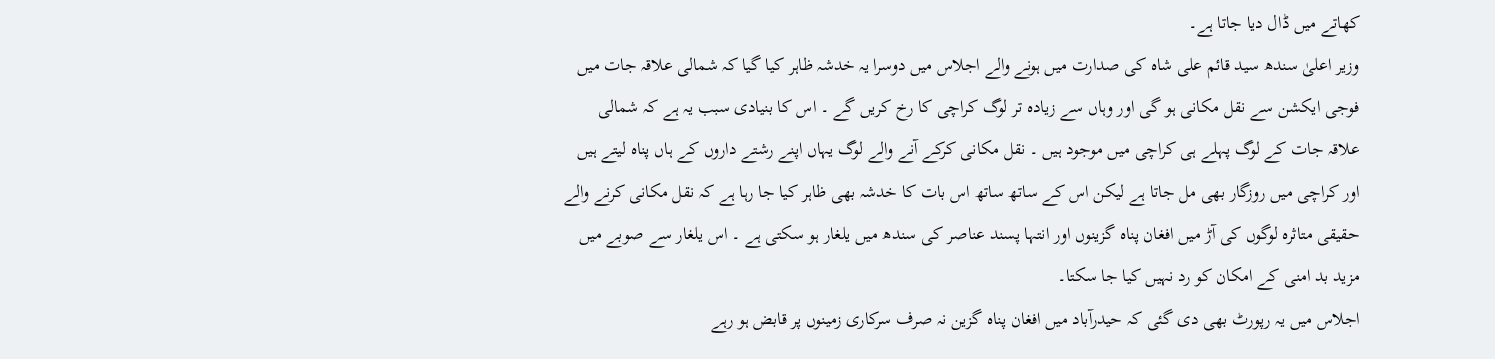کھاتے میں ڈال دیا جاتا ہے۔
وزیر اعلیٰ سندھ سید قائم علی شاہ کی صدارت میں ہونے والے اجلاس میں دوسرا یہ خدشہ ظاہر کیا گیا کہ شمالی علاقہ جات میں فوجی ایکشن سے نقل مکانی ہو گی اور وہاں سے زیادہ تر لوگ کراچی کا رخ کریں گے ۔ اس کا بنیادی سبب یہ ہے کہ شمالی علاقہ جات کے لوگ پہلے ہی کراچی میں موجود ہیں ۔ نقل مکانی کرکے آنے والے لوگ یہاں اپنے رشتے داروں کے ہاں پناہ لیتے ہیں اور کراچی میں روزگار بھی مل جاتا ہے لیکن اس کے ساتھ ساتھ اس بات کا خدشہ بھی ظاہر کیا جا رہا ہے کہ نقل مکانی کرنے والے حقیقی متاثرہ لوگوں کی آڑ میں افغان پناہ گزینوں اور انتہا پسند عناصر کی سندھ میں یلغار ہو سکتی ہے ۔ اس یلغار سے صوبے میں مزید بد امنی کے امکان کو رد نہیں کیا جا سکتا۔
اجلاس میں یہ رپورٹ بھی دی گئی کہ حیدرآباد میں افغان پناہ گزین نہ صرف سرکاری زمینوں پر قابض ہو رہے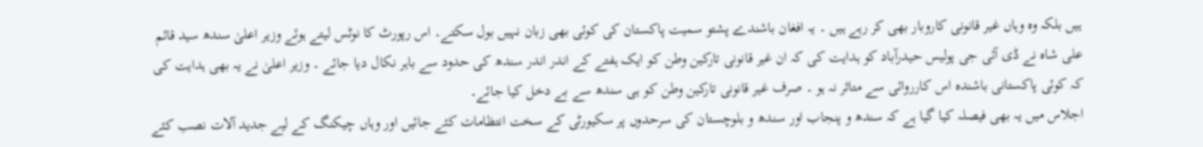ہیں بلکہ وہ وہاں غیر قانونی کاروبار بھی کر رہے ہیں ۔ یہ افغان باشندے پشتو سمیت پاکستان کی کوئی بھی زبان نہیں بول سکتے۔ اس رپورٹ کا نوٹس لیتے ہوئے وزیر اعلیٰ سندھ سید قائم علی شاہ نے ڈی آئی جی پولیس حیدرآباد کو ہدایت کی کہ ان غیر قانونی تارکین وطن کو ایک ہفتے کے اندر اندر سندھ کی حدود سے باہر نکال دیا جائے ۔ وزیر اعلیٰ نے یہ بھی ہدایت کی کہ کوئی پاکستانی باشندہ اس کارروائی سے متاثر نہ ہو ۔ صرف غیر قانونی تارکین وطن کو ہی سندھ سے بے دخل کیا جائے۔
اجلاس میں یہ بھی فیصلہ کیا گیا ہے کہ سندھ و پنجاب اور سندھ و بلوچستان کی سرحدوں پر سکیورٹی کے سخت انتظامات کئے جائیں اور وہاں چیکنگ کے لیے جدید آلات نصب کئے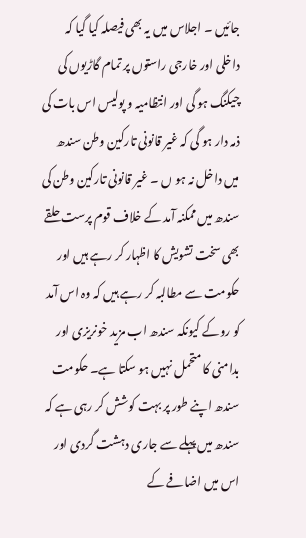جائیں ۔ اجلاس میں یہ بھی فیصلہ کیا گیا کہ داخلی اور خارجی راستوں پر تمام گاڑیوں کی چیکنگ ہو گی اور انتظامیہ و پولیس اس بات کی ذمہ دار ہو گی کہ غیر قانونی تارکین وطن سندھ میں داخل نہ ہو ں ۔ غیر قانونی تارکین وطن کی سندھ میں ممکنہ آمد کے خلاف قوم پرست حلقے بھی سخت تشویش کا اظہار کر رہے ہیں اور حکومت سے مطالبہ کر رہے ہیں کہ وہ اس آمد کو روکے کیونکہ سندھ اب مزید خونریزی اور بدامنی کا متحمل نہیں ہو سکتا ہے۔ حکومت سندھ اپنے طور پر بہت کوشش کر رہی ہے کہ سندھ میں پہلے سے جاری دہشت گردی اور اس میں اضافے کے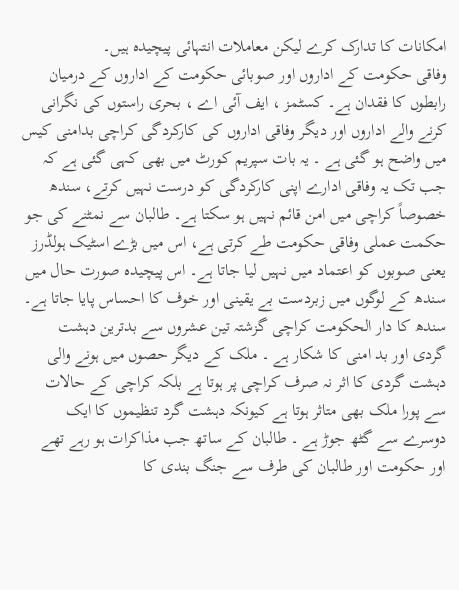امکانات کا تدارک کرے لیکن معاملات انتہائی پیچیدہ ہیں۔
وفاقی حکومت کے اداروں اور صوبائی حکومت کے اداروں کے درمیان رابطوں کا فقدان ہے۔ کسٹمز ، ایف آئی اے ، بحری راستوں کی نگرانی کرنے والے اداروں اور دیگر وفاقی اداروں کی کارکردگی کراچی بدامنی کیس میں واضح ہو گئی ہے ۔ یہ بات سپریم کورٹ میں بھی کہی گئی ہے کہ جب تک یہ وفاقی ادارے اپنی کارکردگی کو درست نہیں کرتے، سندھ خصوصاً کراچی میں امن قائم نہیں ہو سکتا ہے۔ طالبان سے نمٹنے کی جو حکمت عملی وفاقی حکومت طے کرتی ہے، اس میں بڑے اسٹیک ہولڈرز یعنی صوبوں کو اعتماد میں نہیں لیا جاتا ہے۔ اس پیچیدہ صورت حال میں سندھ کے لوگوں میں زبردست بے یقینی اور خوف کا احساس پایا جاتا ہے۔
سندھ کا دار الحکومت کراچی گزشتہ تین عشروں سے بدترین دہشت گردی اور بد امنی کا شکار ہے ۔ ملک کے دیگر حصوں میں ہونے والی دہشت گردی کا اثر نہ صرف کراچی پر ہوتا ہے بلکہ کراچی کے حالات سے پورا ملک بھی متاثر ہوتا ہے کیونکہ دہشت گرد تنظیموں کا ایک دوسرے سے گٹھ جوڑ ہے ۔ طالبان کے ساتھ جب مذاکرات ہو رہے تھے اور حکومت اور طالبان کی طرف سے جنگ بندی کا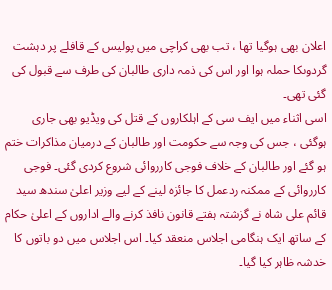اعلان بھی ہوگیا تھا ، تب بھی کراچی میں پولیس کے قافلے پر دہشت گردوںکا حملہ ہوا اور اس کی ذمہ داری طالبان کی طرف سے قبول کی گئی تھی۔
اسی اثناء میں ایف سی کے اہلکاروں کے قتل کی ویڈیو بھی جاری ہوگئی ، جس کی وجہ سے حکومت اور طالبان کے درمیان مذاکرات ختم ہو گئے اور طالبان کے خلاف فوجی کارروائی شروع کردی گئی۔ فوجی کارروائی کے ممکنہ ردعمل کا جائزہ لینے کے لیے وزیر اعلیٰ سندھ سید قائم علی شاہ نے گزشتہ ہفتے قانون نافذ کرنے والے اداروں کے اعلیٰ حکام کے ساتھ ایک ہنگامی اجلاس منعقد کیا۔ اس اجلاس میں دو باتوں کا خدشہ ظاہر کیا گیا۔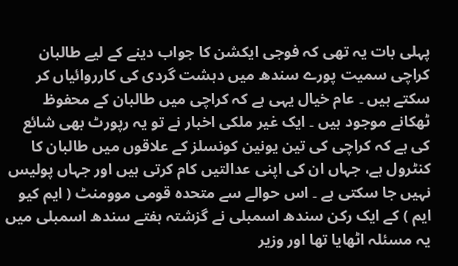پہلی بات یہ تھی کہ فوجی ایکشن کا جواب دینے کے لیے طالبان کراچی سمیت پورے سندھ میں دہشت گردی کی کارروائیاں کر سکتے ہیں ۔ عام خیال یہی ہے کہ کراچی میں طالبان کے محفوظ ٹھکانے موجود ہیں ۔ ایک غیر ملکی اخبار نے تو یہ رپورٹ بھی شائع کی ہے کہ کراچی کی تین یونین کونسلز کے علاقوں میں طالبان کا کنٹرول ہے، جہاں ان کی اپنی عدالتیں کام کرتی ہیں اور جہاں پولیس نہیں جا سکتی ہے ۔ اس حوالے سے متحدہ قومی موومنٹ ( ایم کیو ایم ) کے ایک رکن سندھ اسمبلی نے گزشتہ ہفتے سندھ اسمبلی میں یہ مسئلہ اٹھایا تھا اور وزیر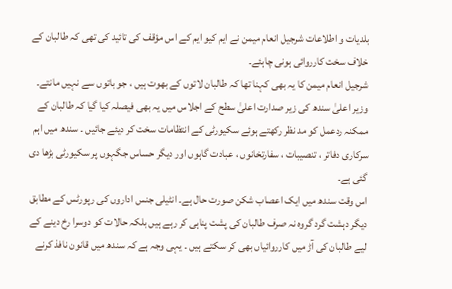بلدیات و اطلاعات شرجیل انعام میمن نے ایم کیو ایم کے اس مؤقف کی تائید کی تھی کہ طالبان کے خلاف سخت کارروائی ہونی چاہئے۔
شرجیل انعام میمن کا یہ بھی کہنا تھا کہ طالبان لاتوں کے بھوت ہیں ، جو باتوں سے نہیں مانتے۔ وزیر اعلیٰ سندھ کی زیر صدارت اعلیٰ سطح کے اجلاس میں یہ بھی فیصلہ کیا گیا کہ طالبان کے ممکنہ ردعمل کو مد نظر رکھتے ہوئے سکیورٹی کے انتظامات سخت کر دیئے جائیں ۔ سندھ میں اہم سرکاری دفاتر ، تنصیبات ، سفارتخانوں ، عبادت گاہوں اور دیگر حساس جگہوں پر سکیورٹی بڑھا دی گئی ہے۔
اس وقت سندھ میں ایک اعصاب شکن صورت حال ہے۔ انٹیلی جنس اداروں کی رپورٹس کے مطابق دیگر دہشت گرد گروہ نہ صرف طالبان کی پشت پناہی کر رہے ہیں بلکہ حالات کو دوسرا رخ دینے کے لیے طالبان کی آڑ میں کارروائیاں بھی کر سکتے ہیں ۔ یہی وجہ ہے کہ سندھ میں قانون نافذ کرنے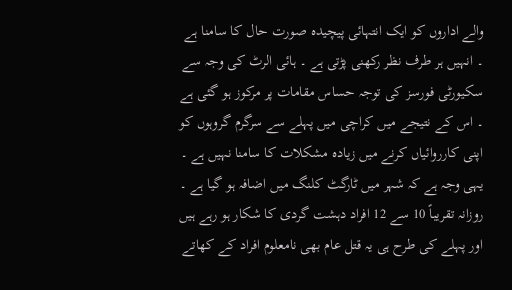والے اداروں کو ایک انتہائی پیچیدہ صورت حال کا سامنا ہے ۔ انہیں ہر طرف نظر رکھنی پڑتی ہے ۔ ہائی الرٹ کی وجہ سے سکیورٹی فورسز کی توجہ حساس مقامات پر مرکوز ہو گئی ہے ۔ اس کے نتیجے میں کراچی میں پہلے سے سرگرم گروہوں کو اپنی کارروائیاں کرنے میں زیادہ مشکلات کا سامنا نہیں ہے ۔ یہی وجہ ہے کہ شہر میں ٹارگٹ کلنگ میں اضافہ ہو گیا ہے ۔ روزانہ تقریباً 10 سے 12 افراد دہشت گردی کا شکار ہو رہے ہیں اور پہلے کی طرح ہی یہ قتل عام بھی نامعلوم افراد کے کھاتے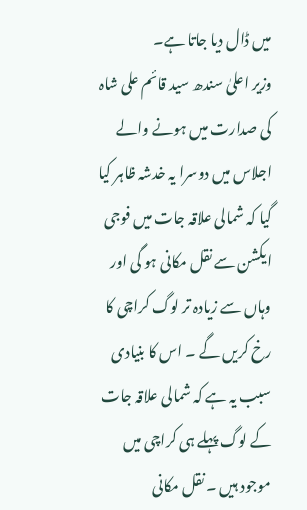میں ڈال دیا جاتا ہے۔
وزیر اعلیٰ سندھ سید قائم علی شاہ کی صدارت میں ہونے والے اجلاس میں دوسرا یہ خدشہ ظاہر کیا گیا کہ شمالی علاقہ جات میں فوجی ایکشن سے نقل مکانی ہو گی اور وہاں سے زیادہ تر لوگ کراچی کا رخ کریں گے ۔ اس کا بنیادی سبب یہ ہے کہ شمالی علاقہ جات کے لوگ پہلے ہی کراچی میں موجود ہیں ۔ نقل مکانی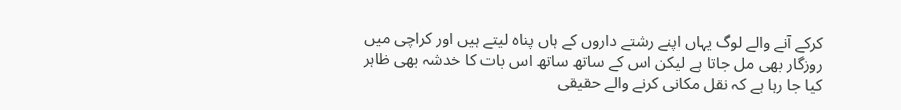کرکے آنے والے لوگ یہاں اپنے رشتے داروں کے ہاں پناہ لیتے ہیں اور کراچی میں روزگار بھی مل جاتا ہے لیکن اس کے ساتھ ساتھ اس بات کا خدشہ بھی ظاہر کیا جا رہا ہے کہ نقل مکانی کرنے والے حقیقی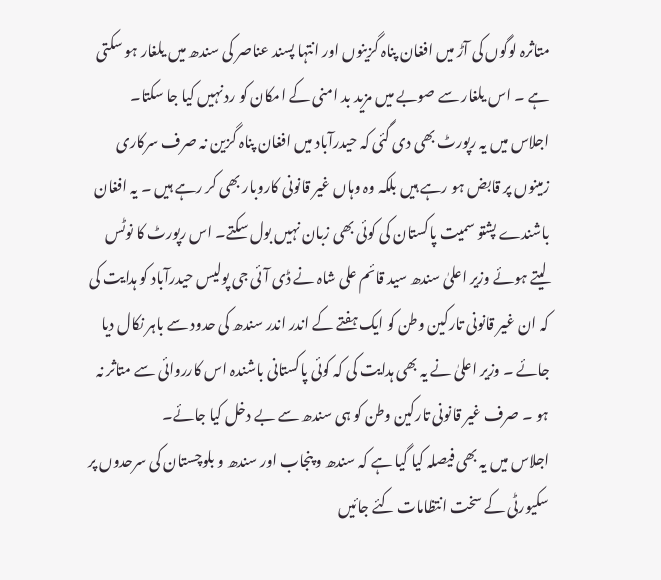متاثرہ لوگوں کی آڑ میں افغان پناہ گزینوں اور انتہا پسند عناصر کی سندھ میں یلغار ہو سکتی ہے ۔ اس یلغار سے صوبے میں مزید بد امنی کے امکان کو رد نہیں کیا جا سکتا۔
اجلاس میں یہ رپورٹ بھی دی گئی کہ حیدرآباد میں افغان پناہ گزین نہ صرف سرکاری زمینوں پر قابض ہو رہے ہیں بلکہ وہ وہاں غیر قانونی کاروبار بھی کر رہے ہیں ۔ یہ افغان باشندے پشتو سمیت پاکستان کی کوئی بھی زبان نہیں بول سکتے۔ اس رپورٹ کا نوٹس لیتے ہوئے وزیر اعلیٰ سندھ سید قائم علی شاہ نے ڈی آئی جی پولیس حیدرآباد کو ہدایت کی کہ ان غیر قانونی تارکین وطن کو ایک ہفتے کے اندر اندر سندھ کی حدود سے باہر نکال دیا جائے ۔ وزیر اعلیٰ نے یہ بھی ہدایت کی کہ کوئی پاکستانی باشندہ اس کارروائی سے متاثر نہ ہو ۔ صرف غیر قانونی تارکین وطن کو ہی سندھ سے بے دخل کیا جائے۔
اجلاس میں یہ بھی فیصلہ کیا گیا ہے کہ سندھ و پنجاب اور سندھ و بلوچستان کی سرحدوں پر سکیورٹی کے سخت انتظامات کئے جائیں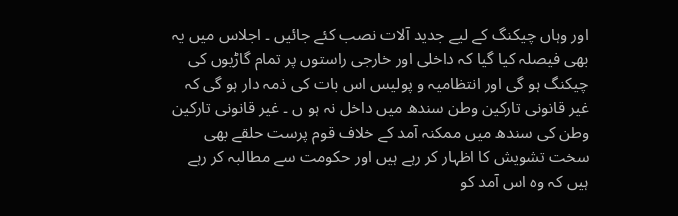اور وہاں چیکنگ کے لیے جدید آلات نصب کئے جائیں ۔ اجلاس میں یہ بھی فیصلہ کیا گیا کہ داخلی اور خارجی راستوں پر تمام گاڑیوں کی چیکنگ ہو گی اور انتظامیہ و پولیس اس بات کی ذمہ دار ہو گی کہ غیر قانونی تارکین وطن سندھ میں داخل نہ ہو ں ۔ غیر قانونی تارکین وطن کی سندھ میں ممکنہ آمد کے خلاف قوم پرست حلقے بھی سخت تشویش کا اظہار کر رہے ہیں اور حکومت سے مطالبہ کر رہے ہیں کہ وہ اس آمد کو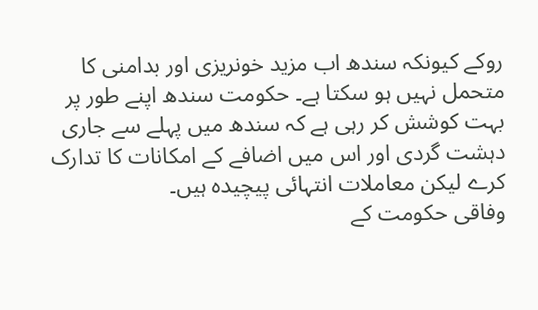روکے کیونکہ سندھ اب مزید خونریزی اور بدامنی کا متحمل نہیں ہو سکتا ہے۔ حکومت سندھ اپنے طور پر بہت کوشش کر رہی ہے کہ سندھ میں پہلے سے جاری دہشت گردی اور اس میں اضافے کے امکانات کا تدارک کرے لیکن معاملات انتہائی پیچیدہ ہیں۔
وفاقی حکومت کے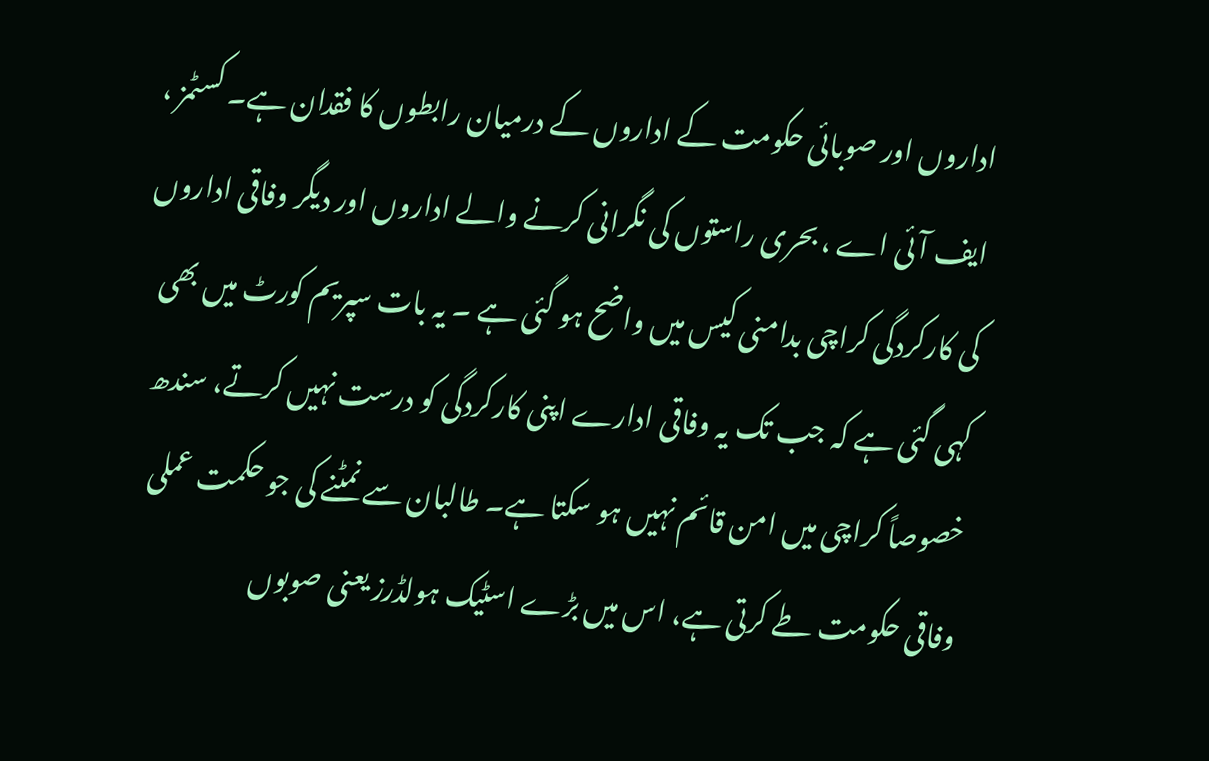اداروں اور صوبائی حکومت کے اداروں کے درمیان رابطوں کا فقدان ہے۔ کسٹمز ، ایف آئی اے ، بحری راستوں کی نگرانی کرنے والے اداروں اور دیگر وفاقی اداروں کی کارکردگی کراچی بدامنی کیس میں واضح ہو گئی ہے ۔ یہ بات سپریم کورٹ میں بھی کہی گئی ہے کہ جب تک یہ وفاقی ادارے اپنی کارکردگی کو درست نہیں کرتے، سندھ خصوصاً کراچی میں امن قائم نہیں ہو سکتا ہے۔ طالبان سے نمٹنے کی جو حکمت عملی وفاقی حکومت طے کرتی ہے، اس میں بڑے اسٹیک ہولڈرز یعنی صوبوں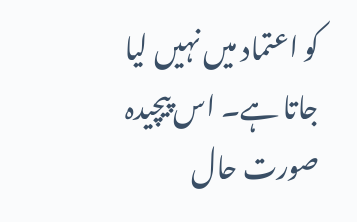کو اعتماد میں نہیں لیا جاتا ہے۔ اس پیچیدہ صورت حال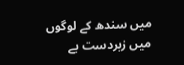میں سندھ کے لوگوں میں زبردست بے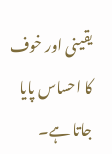یقینی اور خوف کا احساس پایا جاتا ہے۔